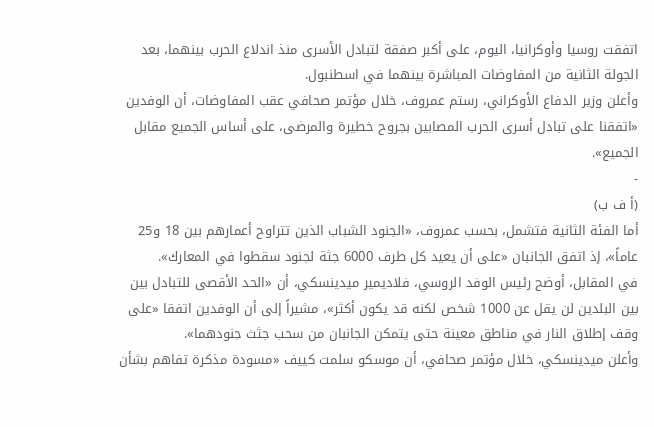اتفقت روسيا وأوكرانيا، اليوم، على أكبر صفقة لتبادل الأسرى منذ اندلاع الحرب بينهما، بعد الجولة الثانية من المفاوضات المباشرة بينهما في اسطنبول.
وأعلن وزير الدفاع الأوكراني، رستم عمروف، خلال مؤتمر صحافي عقب المفاوضات، أن الوفدين «اتفقنا على تبادل أسرى الحرب المصابين بجروح خطيرة والمرضى، على أساس الجميع مقابل الجميع».
-
(أ ف ب)
أما الفئة الثانية فتشمل، بحسب عمروف، «الجنود الشباب الذين تتراوح أعمارهم بين 18 و25 عاماً»، إذ اتفق الجانبان «على أن يعيد كل طرف 6000 جثة لجنود سقطوا في المعارك».
في المقابل، أوضح رئيس الوفد الروسي، فلاديمير ميدينسكي، أن «الحد الأقصى للتبادل بين بين البلدين لن يقل عن 1000 شخص لكنه قد يكون أكثر»، مشيراً إلى أن الوفدين اتفقا «على وقف إطلاق النار في مناطق معينة حتى يتمكن الجانبان من سحب جثث جنودهما».
وأعلن ميدينسكي، خلال مؤتمر صحافي، أن موسكو سلمت كييف «مسودة مذكرة تفاهم بشأن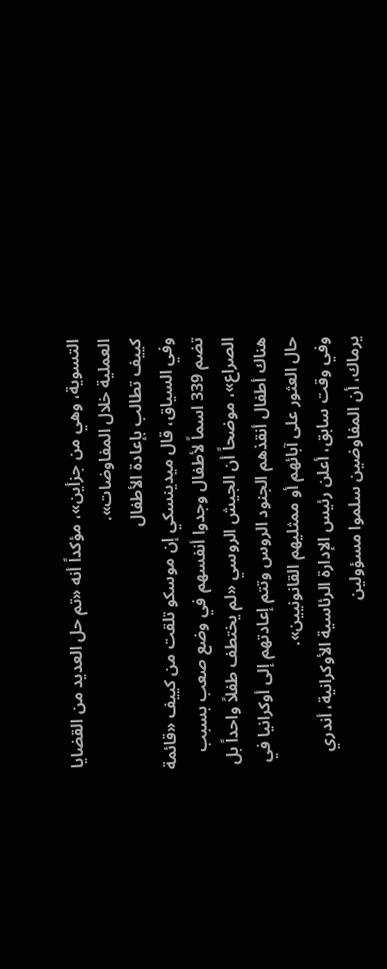التسوية، وهي من جزأين»، مؤكداً أنه «تم حل العديد من القضايا العملية خلال المفاوضات».
كييف تطالب بإعادة الأطفال
وفي السياق، قال ميدينسكي إن موسكو تلقت من كييف «قائمة تضم 339 اسماً لأطفال وجدوا أنفسهم في وضع صعب بسبب الصراع»، موضحاً أن الجيش الروسي «لم يختطف طفلاً واحداً بل هناك أطفال أنقذهم الجنود الروس وتتم إعادتهم إلى أوكرانيا في حال العثور على آبائهم أو ممثليهم القانونيين».
وفي وقت سابق، أعلن رئيس الإدارة الرئاسية الأوكرانية، أندري يرماك، أن المفاوضين سلموا مسؤولين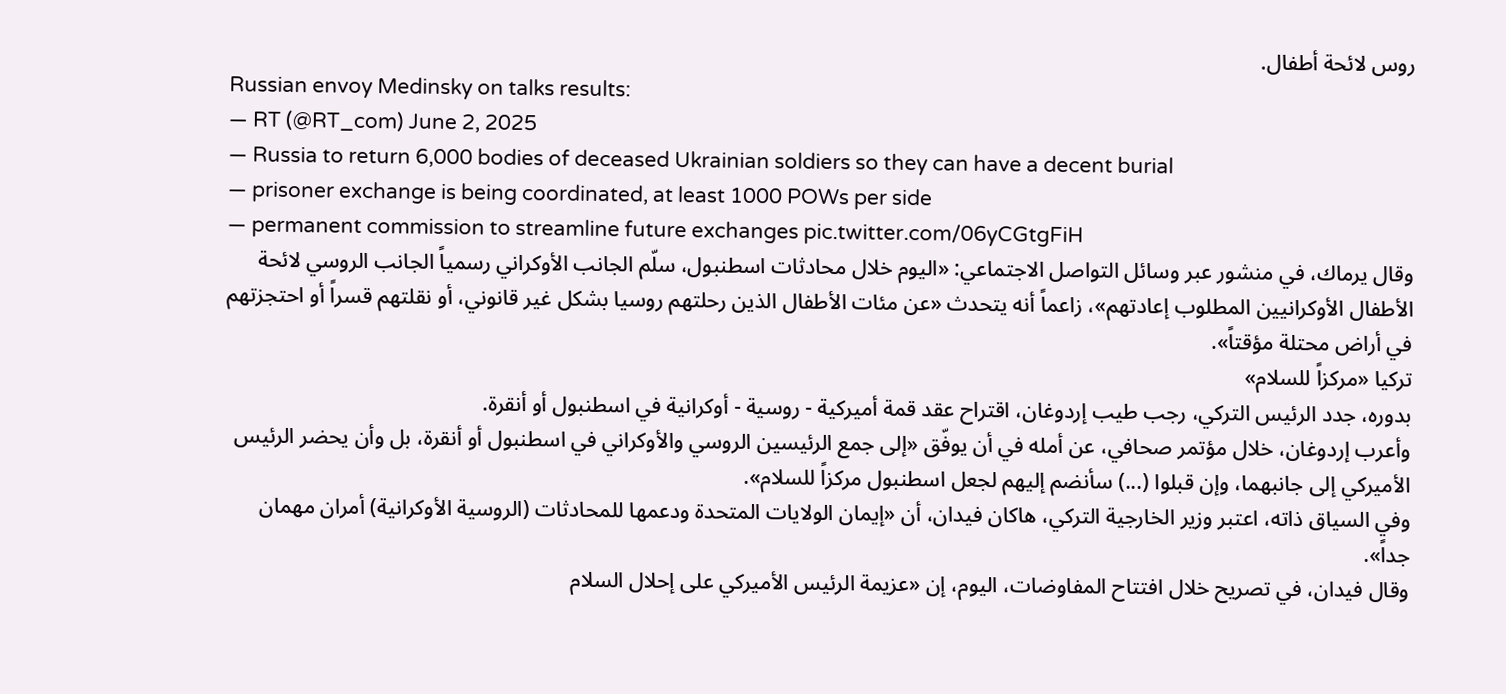روس لائحة أطفال.
Russian envoy Medinsky on talks results:
— RT (@RT_com) June 2, 2025
— Russia to return 6,000 bodies of deceased Ukrainian soldiers so they can have a decent burial
— prisoner exchange is being coordinated, at least 1000 POWs per side
— permanent commission to streamline future exchanges pic.twitter.com/06yCGtgFiH
وقال يرماك، في منشور عبر وسائل التواصل الاجتماعي: «اليوم خلال محادثات اسطنبول، سلّم الجانب الأوكراني رسمياً الجانب الروسي لائحة الأطفال الأوكرانيين المطلوب إعادتهم»، زاعماً أنه يتحدث «عن مئات الأطفال الذين رحلتهم روسيا بشكل غير قانوني، أو نقلتهم قسراً أو احتجزتهم في أراض محتلة مؤقتاً».
تركيا «مركزاً للسلام»
بدوره، جدد الرئيس التركي، رجب طيب إردوغان، اقتراح عقد قمة أميركية - روسية - أوكرانية في اسطنبول أو أنقرة.
وأعرب إردوغان، خلال مؤتمر صحافي، عن أمله في أن يوفّق «إلى جمع الرئيسين الروسي والأوكراني في اسطنبول أو أنقرة، بل وأن يحضر الرئيس الأميركي إلى جانبهما، وإن قبلوا (...) سأنضم إليهم لجعل اسطنبول مركزاً للسلام».
وفي السياق ذاته، اعتبر وزير الخارجية التركي، هاكان فيدان، أن «إيمان الولايات المتحدة ودعمها للمحادثات (الروسية الأوكرانية) أمران مهمان جداً».
وقال فيدان، في تصريح خلال افتتاح المفاوضات، اليوم، إن «عزيمة الرئيس الأميركي على إحلال السلام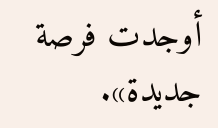أوجدت فرصة جديدة».